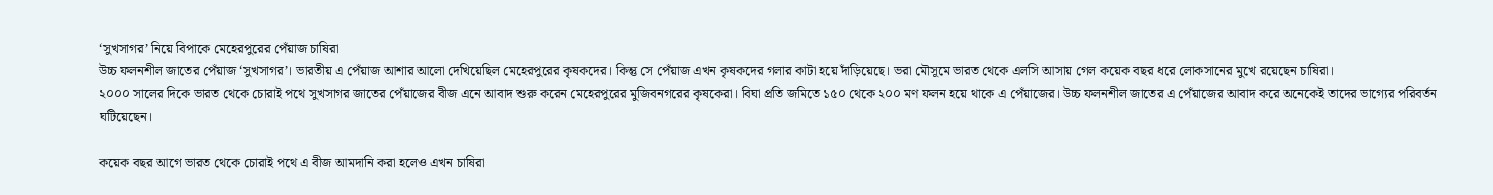‘সুখসাগর’ নিয়ে বিপাকে মেহেরপুরের পেঁয়াজ চাষিরা
উচ্চ ফলনশীল জাতের পেঁয়াজ ‘সুখসাগর’। ভারতীয় এ পেঁয়াজ আশার আলো দেখিয়েছিল মেহেরপুরের কৃষকদের। কিন্তু সে পেঁয়াজ এখন কৃষকদের গলার কাটা হয়ে দাঁড়িয়েছে। ভরা মৌসূমে ভারত থেকে এলসি আসায় গেল কয়েক বছর ধরে লোকসানের মুখে রয়েছেন চাষিরা।
২০০০ সালের দিকে ভারত থেকে চোরাই পথে সুখসাগর জাতের পেঁয়াজের বীজ এনে আবাদ শুরু করেন মেহেরপুরের মুজিবনগরের কৃষকেরা। বিঘা প্রতি জমিতে ১৫০ থেকে ২০০ মণ ফলন হয়ে থাকে এ পেঁয়াজের। উচ্চ ফলনশীল জাতের এ পেঁয়াজের আবাদ করে অনেকেই তাদের ভাগ্যের পরিবর্তন ঘটিয়েছেন।

কয়েক বছর আগে ভারত থেকে চোরাই পথে এ বীজ আমদানি করা হলেও এখন চাষিরা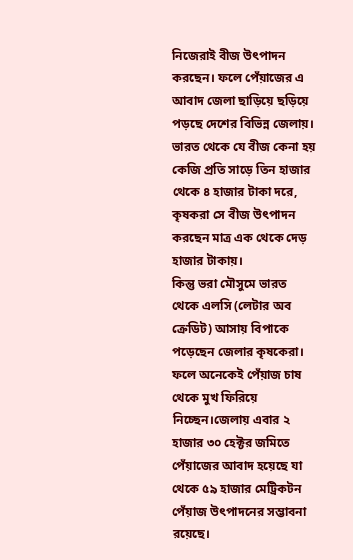নিজেরাই বীজ উৎপাদন করছেন। ফলে পেঁয়াজের এ আবাদ জেলা ছাড়িয়ে ছড়িয়ে পড়ছে দেশের বিভিন্ন জেলায়। ভারত থেকে যে বীজ কেনা হয় কেজি প্রতি সাড়ে তিন হাজার থেকে ৪ হাজার টাকা দরে, কৃষকরা সে বীজ উৎপাদন করছেন মাত্র এক থেকে দেড় হাজার টাকায়।
কিন্তু ভরা মৌসুমে ভারত থেকে এলসি (লেটার অব ক্রেডিট) আসায় বিপাকে পড়েছেন জেলার কৃষকেরা। ফলে অনেকেই পেঁয়াজ চাষ থেকে মুখ ফিরিয়ে নিচ্ছেন।জেলায় এবার ২ হাজার ৩০ হেক্টর জমিতে পেঁয়াজের আবাদ হয়েছে যা থেকে ৫৯ হাজার মেট্রিকটন পেঁয়াজ উৎপাদনের সম্ভাবনা রয়েছে।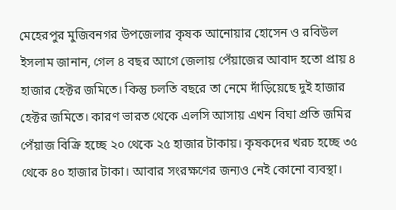মেহেরপুর মুজিবনগর উপজেলার কৃষক আনোয়ার হোসেন ও রবিউল ইসলাম জানান, গেল ৪ বছর আগে জেলায় পেঁয়াজের আবাদ হতো প্রায় ৪ হাজার হেক্টর জমিতে। কিন্তু চলতি বছরে তা নেমে দাঁড়িয়েছে দুই হাজার হেক্টর জমিতে। কারণ ভারত থেকে এলসি আসায় এখন বিঘা প্রতি জমির পেঁয়াজ বিক্রি হচ্ছে ২০ থেকে ২৫ হাজার টাকায়। কৃষকদের খরচ হচ্ছে ৩৫ থেকে ৪০ হাজার টাকা। আবার সংরক্ষণের জন্যও নেই কোনো ব্যবস্থা।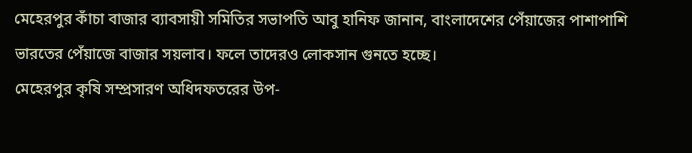মেহেরপুর কাঁচা বাজার ব্যাবসায়ী সমিতির সভাপতি আবু হানিফ জানান, বাংলাদেশের পেঁয়াজের পাশাপাশি ভারতের পেঁয়াজে বাজার সয়লাব। ফলে তাদেরও লোকসান গুনতে হচ্ছে।
মেহেরপুর কৃষি সম্প্রসারণ অধিদফতরের উপ-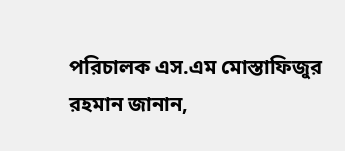পরিচালক এস.এম মোস্তাফিজুর রহমান জানান,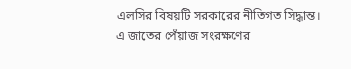এলসির বিষয়টি সরকারের নীতিগত সিদ্ধান্ত। এ জাতের পেঁয়াজ সংরক্ষণের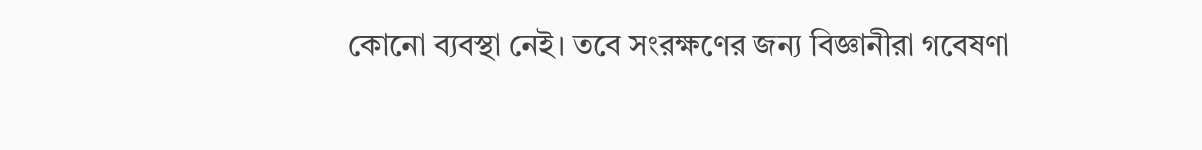কোনো ব্যবস্থা নেই। তবে সংরক্ষণের জন্য বিজ্ঞানীরা গবেষণা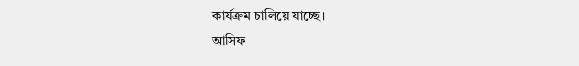কার্যক্রম চালিয়ে যাচ্ছে।
আসিফ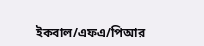ইকবাল/এফএ/পিআর